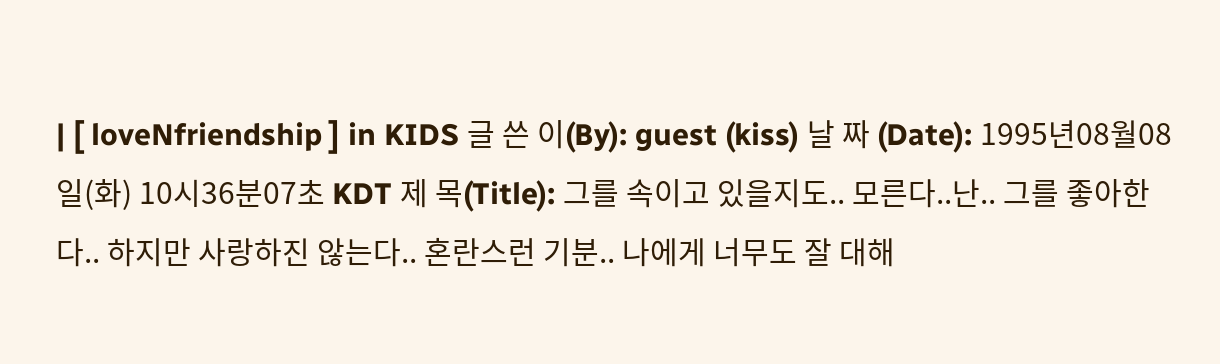| [ loveNfriendship ] in KIDS 글 쓴 이(By): guest (kiss) 날 짜 (Date): 1995년08월08일(화) 10시36분07초 KDT 제 목(Title): 그를 속이고 있을지도.. 모른다..난.. 그를 좋아한다.. 하지만 사랑하진 않는다.. 혼란스런 기분.. 나에게 너무도 잘 대해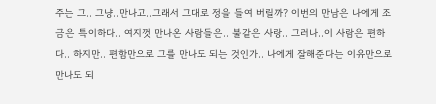주는 그.. 그냥..만나고..그래서 그대로 정을 들여 버릴까? 이번의 만남은 나에게 조금은 특이하다.. 여지껏 만나온 사람들은.. 불같은 사랑.. 그러나..이 사람은 편하다.. 하지만.. 편함만으로 그를 만나도 되는 것인가.. 나에게 잘해준다는 이유만으로 만나도 되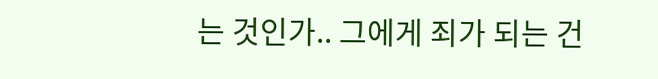는 것인가.. 그에게 죄가 되는 건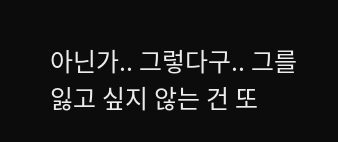아닌가.. 그렇다구.. 그를 잃고 싶지 않는 건 또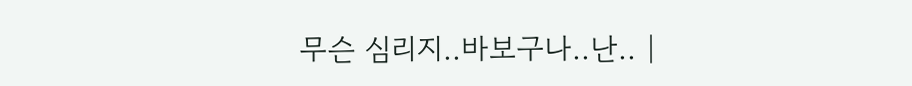무슨 심리지..바보구나..난.. |